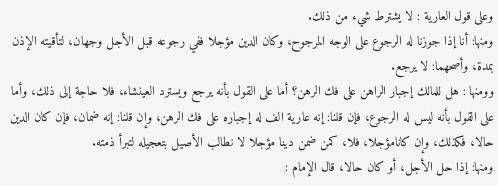وعلى قول العارية : لا يشترط شيء من ذلك.
ومنها: أنا إذا جوزنا له الرجوع على الوجه المرجوح، وكان الدين مؤجلا ففي رجوعه قبل الأجل وجهان، لتأقيته الإذن بمدة، وأصحهما: لا يرجع.
وومنها : هل للمالك إجبار الراهن على فك الرهن؟ أما على القول بأنه يرجع ويسترد العينشاء، فلا حاجة إلى ذلك، وأما على القول بأنه ليس له الرجوع، فإن قلنا: إنه عارية الف له إجباره على فك الرهن، وإن قلنا: إنه ضمان، فإن كان الدين حالا، فكذلك، وإن كانامؤجلا، فلا، كمن ضمن دينا مؤجلا لا نطالب الأصيل بتعجيله لتبرأ ذمته.
ومنها: إذا حل الأجل، أو كان حالا، قال الإمام :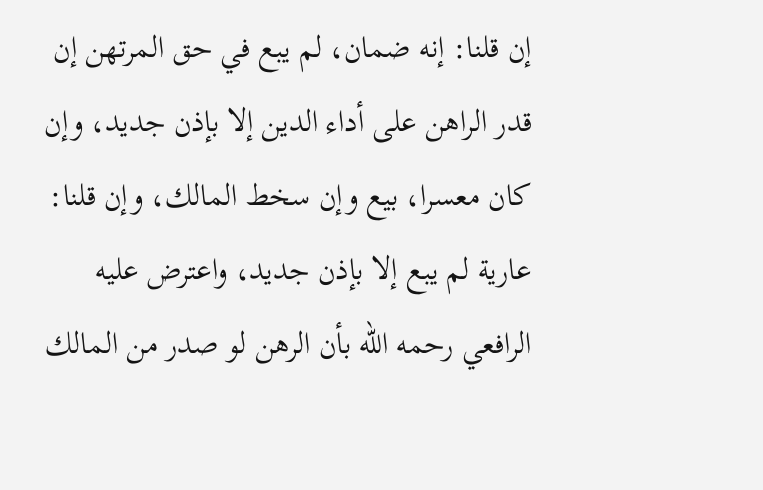إن قلنا: إنه ضمان، لم يبع في حق المرتهن إن قدر الراهن على أداء الدين إلا بإذن جديد، وإن كان معسرا، بيع وإن سخط المالك، وإن قلنا: عارية لم يبع إلا بإذن جديد، واعترض عليه الرافعي رحمه الله بأن الرهن لو صدر من المالك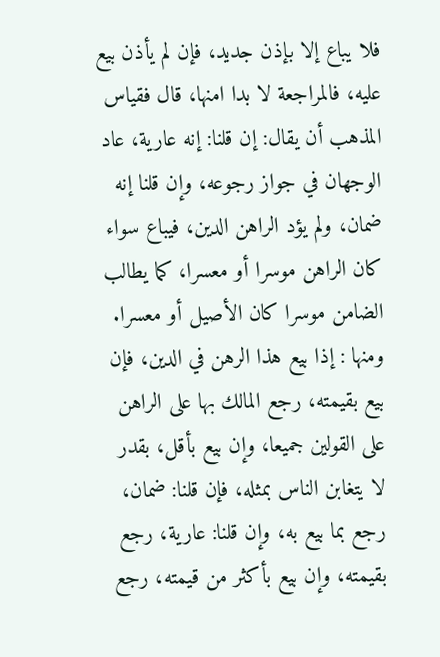فلا يباع إلا بإذن جديد، فإن لم يأذن بيع عليه، فالمراجعة لا بدا امنها، قال فقياس المذهب أن يقال: إن قلنا: إنه عارية، عاد الوجهان في جواز رجوعه، وإن قلنا إنه ضمان، ولم يؤد الراهن الدين، فيباع سواء كان الراهن موسرا أو معسرا، كما يطالب الضامن موسرا كان الأصيل أو معسرا.
ومنها : إذا بيع هذا الرهن في الدين، فإن بيع بقيمته، رجع المالك بها على الراهن على القولين جميعا، وإن بيع بأقل، بقدر لا يتغابن الناس بمثله، فإن قلنا: ضمان، رجع بما بيع به، وإن قلنا: عارية، رجع بقيمته، وإن بيع بأكثر من قيمته، رجع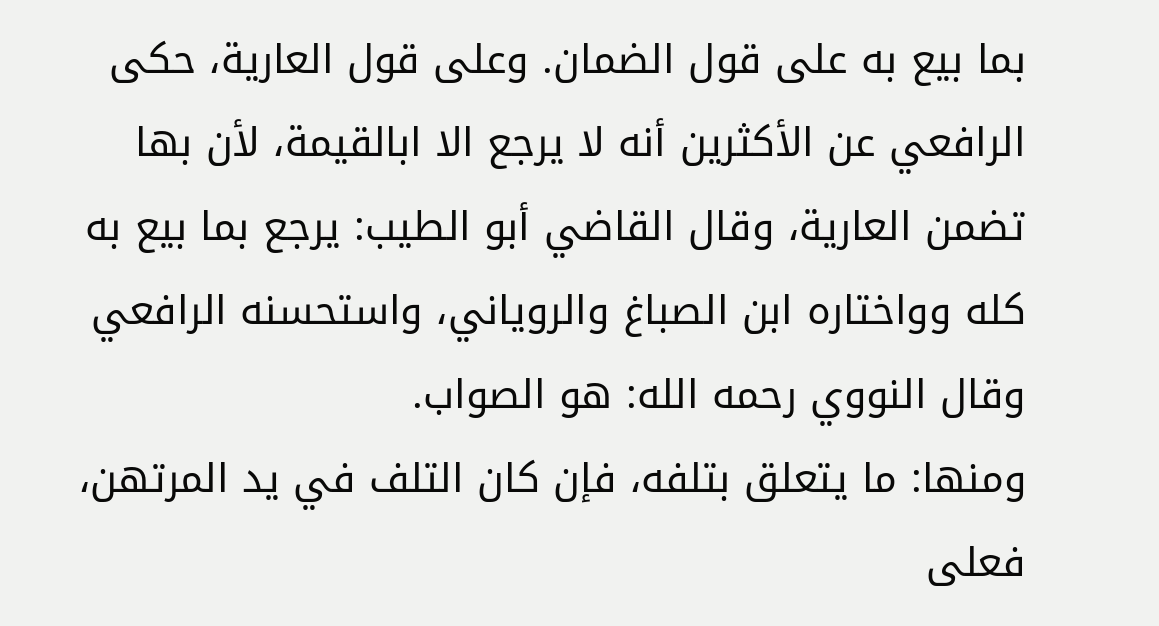بما بيع به على قول الضمان. وعلى قول العارية، حكى الرافعي عن الأكثرين أنه لا يرجع الا ابالقيمة، لأن بها تضمن العارية، وقال القاضي أبو الطيب: يرجع بما بيع به كله وواختاره ابن الصباغ والروياني، واستحسنه الرافعي وقال النووي رحمه الله: هو الصواب.
ومنها: ما يتعلق بتلفه، فإن كان التلف في يد المرتهن، فعلى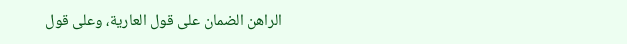الراهن الضمان على قول العارية، وعلى قول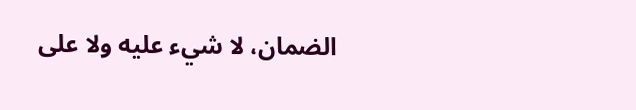الضمان، لا شيء عليه ولا على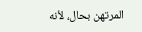المرتهن بحال، لأنه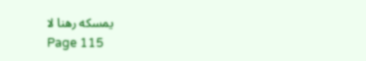يمسكه رهنا لا
Page 115